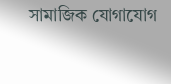সামাজিক যোগাযোগ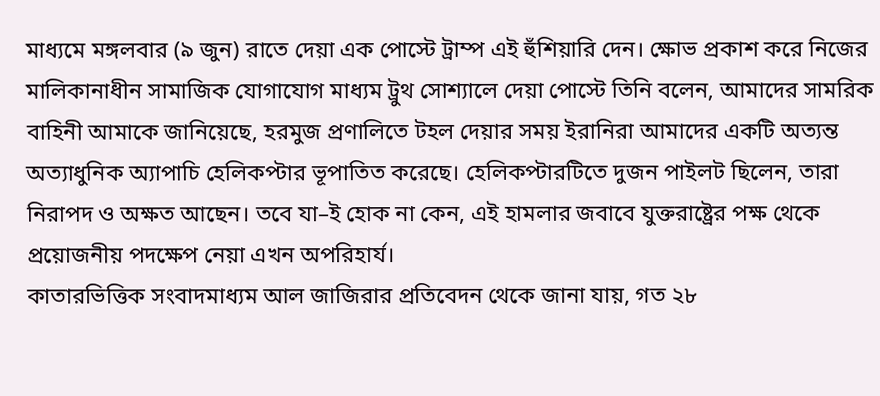মাধ্যমে মঙ্গলবার (৯ জুন) রাতে দেয়া এক পোস্টে ট্রাম্প এই হুঁশিয়ারি দেন। ক্ষোভ প্রকাশ করে নিজের মালিকানাধীন সামাজিক যোগাযোগ মাধ্যম ট্রুথ সোশ্যালে দেয়া পোস্টে তিনি বলেন, আমাদের সামরিক বাহিনী আমাকে জানিয়েছে, হরমুজ প্রণালিতে টহল দেয়ার সময় ইরানিরা আমাদের একটি অত্যন্ত অত্যাধুনিক অ্যাপাচি হেলিকপ্টার ভূপাতিত করেছে। হেলিকপ্টারটিতে দুজন পাইলট ছিলেন, তারা নিরাপদ ও অক্ষত আছেন। তবে যা–ই হোক না কেন, এই হামলার জবাবে যুক্তরাষ্ট্রের পক্ষ থেকে প্রয়োজনীয় পদক্ষেপ নেয়া এখন অপরিহার্য।
কাতারভিত্তিক সংবাদমাধ্যম আল জাজিরার প্রতিবেদন থেকে জানা যায়, গত ২৮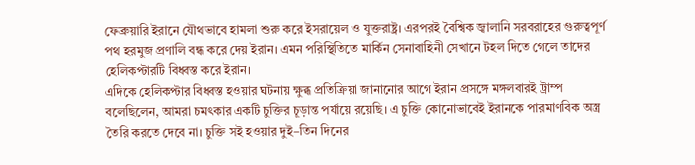ফেব্রুয়ারি ইরানে যৌথভাবে হামলা শুরু করে ইসরায়েল ও যুক্তরাষ্ট্র। এরপরই বৈশ্বিক জ্বালানি সরবরাহের গুরুত্বপূর্ণ পথ হরমুজ প্রণালি বন্ধ করে দেয় ইরান। এমন পরিস্থিতিতে মার্কিন সেনাবাহিনী সেখানে টহল দিতে গেলে তাদের হেলিকপ্টারটি বিধ্বস্ত করে ইরান।
এদিকে হেলিকপ্টার বিধ্বস্ত হওয়ার ঘটনায় ক্ষুব্ধ প্রতিক্রিয়া জানানোর আগে ইরান প্রসঙ্গে মঙ্গলবারই ট্রাম্প বলেছিলেন, আমরা চমৎকার একটি চুক্তির চূড়ান্ত পর্যায়ে রয়েছি। এ চুক্তি কোনোভাবেই ইরানকে পারমাণবিক অস্ত্র তৈরি করতে দেবে না। চুক্তি সই হওয়ার দুই–তিন দিনের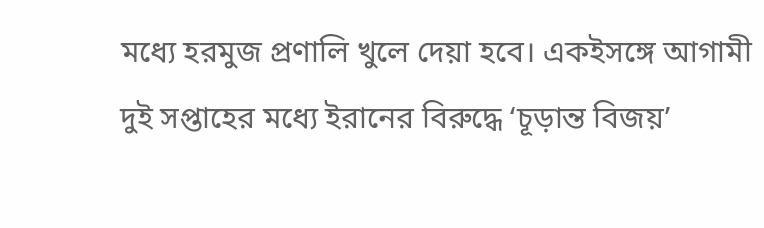মধ্যে হরমুজ প্রণালি খুলে দেয়া হবে। একইসঙ্গে আগামী দুই সপ্তাহের মধ্যে ইরানের বিরুদ্ধে ‘চূড়ান্ত বিজয়’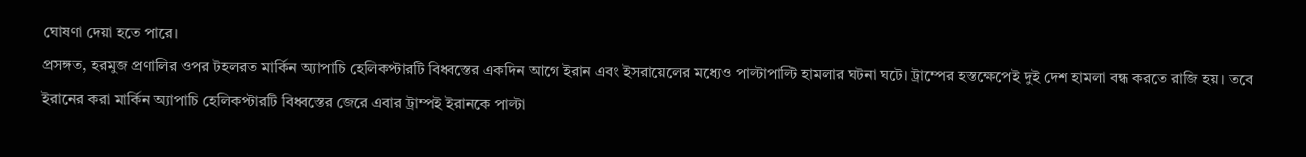ঘোষণা দেয়া হতে পারে।
প্রসঙ্গত, হরমুজ প্রণালির ওপর টহলরত মার্কিন অ্যাপাচি হেলিকপ্টারটি বিধ্বস্তের একদিন আগে ইরান এবং ইসরায়েলের মধ্যেও পাল্টাপাল্টি হামলার ঘটনা ঘটে। ট্রাম্পের হস্তক্ষেপেই দুই দেশ হামলা বন্ধ করতে রাজি হয়। তবে ইরানের করা মার্কিন অ্যাপাচি হেলিকপ্টারটি বিধ্বস্তের জেরে এবার ট্রাম্পই ইরানকে পাল্টা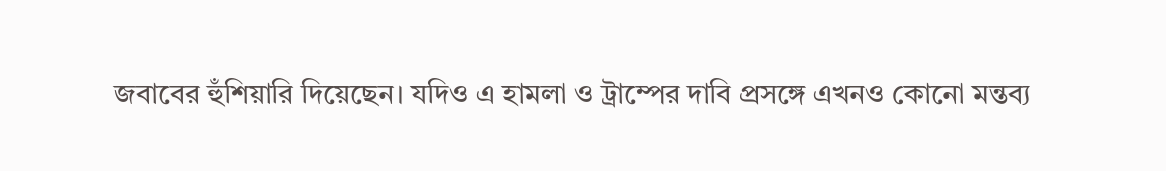জবাবের হুঁশিয়ারি দিয়েছেন। যদিও এ হামলা ও ট্রাম্পের দাবি প্রসঙ্গে এখনও কোনো মন্তব্য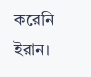করেনি ইরান।